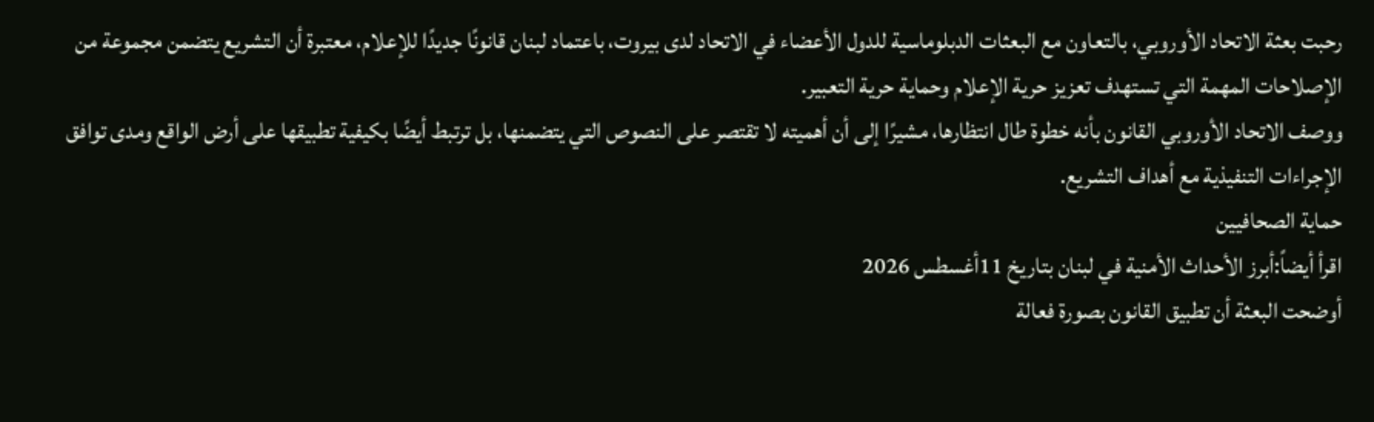رحبت بعثة الاتحاد الأوروبي، بالتعاون مع البعثات الدبلوماسية للدول الأعضاء في الاتحاد لدى بيروت، باعتماد لبنان قانونًا جديدًا للإعلام، معتبرة أن التشريع يتضمن مجموعة من الإصلاحات المهمة التي تستهدف تعزيز حرية الإعلام وحماية حرية التعبير.
ووصف الاتحاد الأوروبي القانون بأنه خطوة طال انتظارها، مشيرًا إلى أن أهميته لا تقتصر على النصوص التي يتضمنها، بل ترتبط أيضًا بكيفية تطبيقها على أرض الواقع ومدى توافق الإجراءات التنفيذية مع أهداف التشريع.
حماية الصحافيين
اقرأ أيضاً:أبرز الأحداث الأمنية في لبنان بتاريخ 11أغسطس 2026
أوضحت البعثة أن تطبيق القانون بصورة فعالة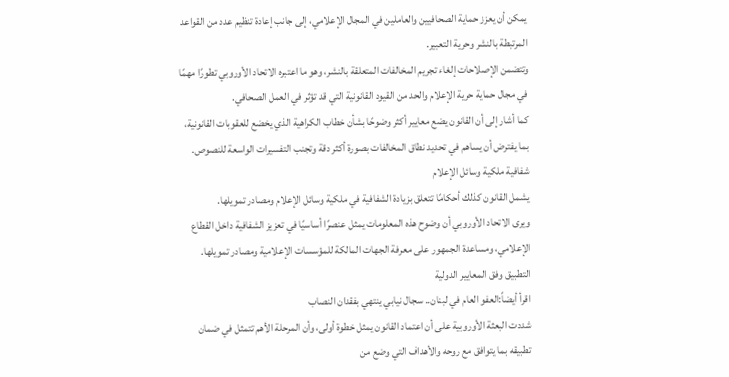يمكن أن يعزز حماية الصحافيين والعاملين في المجال الإعلامي، إلى جانب إعادة تنظيم عدد من القواعد المرتبطة بالنشر وحرية التعبير.
وتتضمن الإصلاحات إلغاء تجريم المخالفات المتعلقة بالنشر، وهو ما اعتبره الاتحاد الأوروبي تطورًا مهمًا في مجال حماية حرية الإعلام والحد من القيود القانونية التي قد تؤثر في العمل الصحافي.
كما أشار إلى أن القانون يضع معايير أكثر وضوحًا بشأن خطاب الكراهية الذي يخضع للعقوبات القانونية، بما يفترض أن يساهم في تحديد نطاق المخالفات بصورة أكثر دقة وتجنب التفسيرات الواسعة للنصوص.
شفافية ملكية وسائل الإعلام
يشمل القانون كذلك أحكامًا تتعلق بزيادة الشفافية في ملكية وسائل الإعلام ومصادر تمويلها.
ويرى الاتحاد الأوروبي أن وضوح هذه المعلومات يمثل عنصرًا أساسيًا في تعزيز الشفافية داخل القطاع الإعلامي، ومساعدة الجمهور على معرفة الجهات المالكة للمؤسسات الإعلامية ومصادر تمويلها.
التطبيق وفق المعايير الدولية
اقرأ أيضاً:العفو العام في لبنان.. سجال نيابي ينتهي بفقدان النصاب
شددت البعثة الأوروبية على أن اعتماد القانون يمثل خطوة أولى، وأن المرحلة الأهم تتمثل في ضمان تطبيقه بما يتوافق مع روحه والأهداف التي وضع من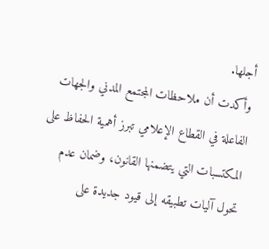أجلها.
وأكدت أن ملاحظات المجتمع المدني والجهات الفاعلة في القطاع الإعلامي تبرز أهمية الحفاظ على المكتسبات التي يتضمنها القانون، وضمان عدم تحول آليات تطبيقه إلى قيود جديدة على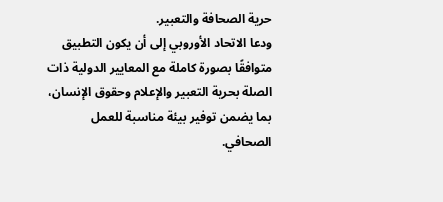حرية الصحافة والتعبير.
ودعا الاتحاد الأوروبي إلى أن يكون التطبيق متوافقًا بصورة كاملة مع المعايير الدولية ذات الصلة بحرية التعبير والإعلام وحقوق الإنسان، بما يضمن توفير بيئة مناسبة للعمل الصحافي.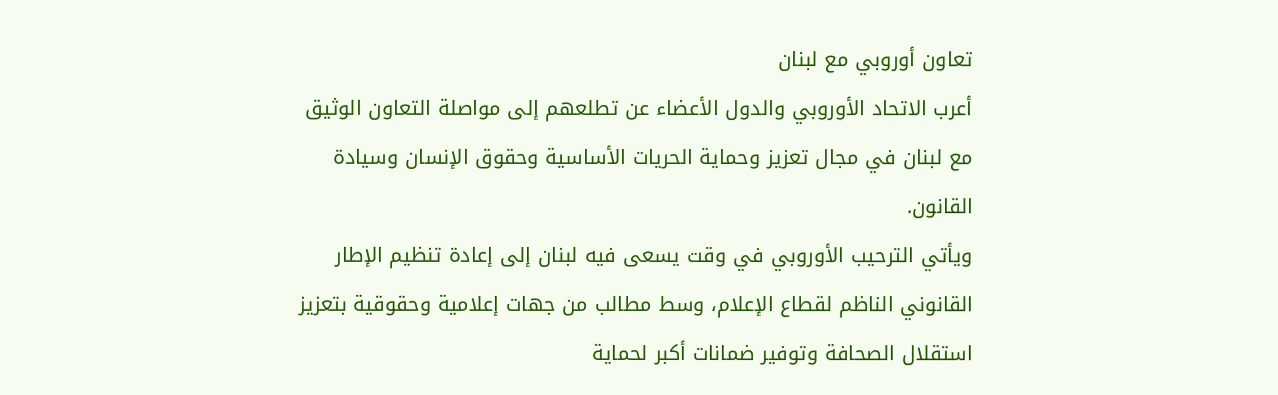تعاون أوروبي مع لبنان
أعرب الاتحاد الأوروبي والدول الأعضاء عن تطلعهم إلى مواصلة التعاون الوثيق مع لبنان في مجال تعزيز وحماية الحريات الأساسية وحقوق الإنسان وسيادة القانون.
ويأتي الترحيب الأوروبي في وقت يسعى فيه لبنان إلى إعادة تنظيم الإطار القانوني الناظم لقطاع الإعلام، وسط مطالب من جهات إعلامية وحقوقية بتعزيز استقلال الصحافة وتوفير ضمانات أكبر لحماية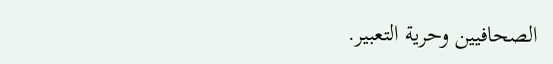الصحافيين وحرية التعبير.